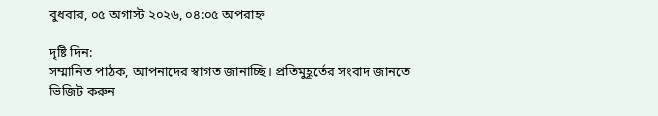বুধবার, ০৫ অগাস্ট ২০২৬, ০৪:০৫ অপরাহ্ন

দৃষ্টি দিন:
সম্মানিত পাঠক, আপনাদের স্বাগত জানাচ্ছি। প্রতিমুহূর্তের সংবাদ জানতে ভিজিট করুন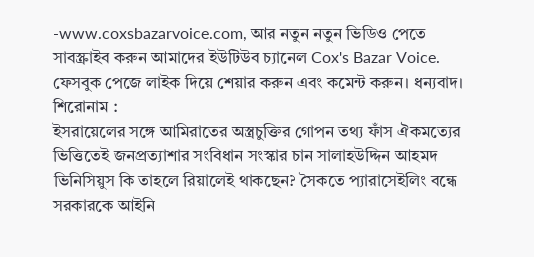-www.coxsbazarvoice.com, আর নতুন নতুন ভিডিও পেতে সাবস্ক্রাইব করুন আমাদের ইউটিউব চ্যানেল Cox's Bazar Voice. ফেসবুক পেজে লাইক দিয়ে শেয়ার করুন এবং কমেন্ট করুন। ধন্যবাদ।
শিরোনাম :
ইসরায়েলের সঙ্গে আমিরাতের অস্ত্রচুক্তির গোপন তথ্য ফাঁস ঐকমত্যের ভিত্তিতেই জনপ্রত্যাশার সংবিধান সংস্কার চান সালাহউদ্দিন আহমদ ভিনিসিয়ুস কি তাহলে রিয়ালেই থাকছেন? সৈকতে প্যারাসেইলিং বন্ধে সরকারকে আইনি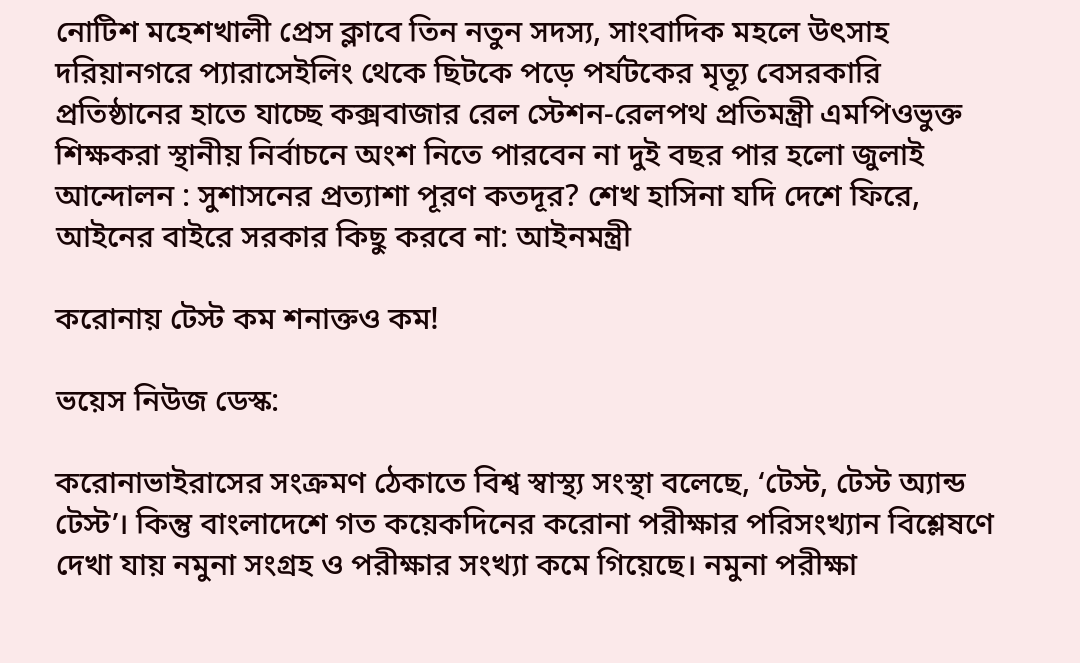নোটিশ মহেশখালী প্রেস ক্লাবে তিন নতুন সদস্য, সাংবাদিক মহলে উৎসাহ দরিয়ানগরে প্যারাসেইলিং থেকে ছিটকে পড়ে পর্যটকের মৃত্যূ বেসরকারি প্রতিষ্ঠানের হাতে যাচ্ছে কক্সবাজার রেল স্টেশন-রেলপথ প্রতিমন্ত্রী এমপিওভুক্ত শিক্ষকরা স্থানীয় নির্বাচনে অংশ নিতে পারবেন না দুই বছর পার হলো জুলাই আন্দোলন : সুশাসনের প্রত্যাশা পূরণ কতদূর? শেখ হাসিনা যদি দেশে ফিরে, আইনের বাইরে সরকার কিছু করবে না: আইনমন্ত্রী

করোনায় টেস্ট কম শনাক্তও কম!

ভয়েস নিউজ ডেস্ক:

করোনাভাইরাসের সংক্রমণ ঠেকাতে বিশ্ব স্বাস্থ্য সংস্থা বলেছে, ‘টেস্ট, টেস্ট অ্যান্ড টেস্ট’। কিন্তু বাংলাদেশে গত কয়েকদিনের করোনা পরীক্ষার পরিসংখ্যান বিশ্লেষণে দেখা যায় নমুনা সংগ্রহ ও পরীক্ষার সংখ্যা কমে গিয়েছে। নমুনা পরীক্ষা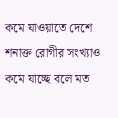কমে যাওয়াতে দেশে শনাক্ত রোগীর সংখ্যাও কমে যাচ্ছে বলে মত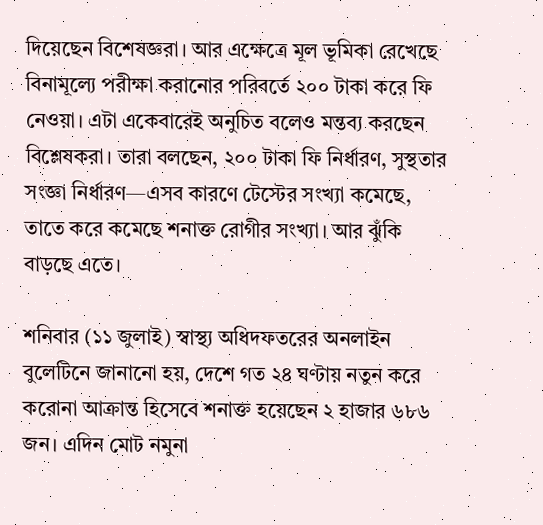দিয়েছেন বিশেষজ্ঞরা। আর এক্ষেত্রে মূল ভূমিকা রেখেছে বিনামূল্যে পরীক্ষা করানোর পরিবর্তে ২০০ টাকা করে ফি নেওয়া। এটা একেবারেই অনুচিত বলেও মন্তব্য করছেন বিশ্লেষকরা। তারা বলছেন, ২০০ টাকা ফি নির্ধারণ, সুস্থতার সংজ্ঞা নির্ধারণ—এসব কারণে টেস্টের সংখ্যা কমেছে, তাতে করে কমেছে শনাক্ত রোগীর সংখ্যা। আর ঝুঁকি বাড়ছে এতে।

শনিবার (১১ জুলাই) স্বাস্থ্য অধিদফতরের অনলাইন বুলেটিনে জানানো হয়, দেশে গত ২৪ ঘণ্টায় নতুন করে করোনা আক্রান্ত হিসেবে শনাক্ত হয়েছেন ২ হাজার ৬৮৬ জন। এদিন মোট নমুনা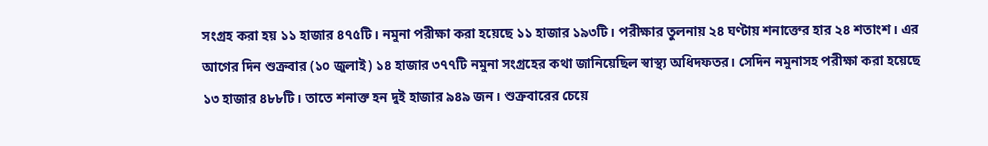সংগ্রহ করা হয় ১১ হাজার ৪৭৫টি। নমুনা পরীক্ষা করা হয়েছে ১১ হাজার ১৯৩টি। পরীক্ষার তুলনায় ২৪ ঘণ্টায় শনাক্তের হার ২৪ শতাংশ। এর আগের দিন শুক্রবার (১০ জুলাই) ১৪ হাজার ৩৭৭টি নমুনা সংগ্রহের কথা জানিয়েছিল স্বাস্থ্য অধিদফতর। সেদিন নমুনাসহ পরীক্ষা করা হয়েছে ১৩ হাজার ৪৮৮টি। তাতে শনাক্ত হন দুই হাজার ৯৪৯ জন। শুক্রবারের চেয়ে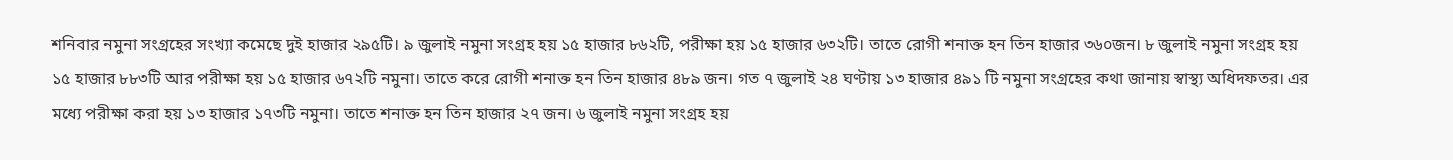শনিবার নমুনা সংগ্রহের সংখ্যা কমেছে দুই হাজার ২৯৫টি। ৯ জুলাই নমুনা সংগ্রহ হয় ১৫ হাজার ৮৬২টি, পরীক্ষা হয় ১৫ হাজার ৬৩২টি। তাতে রোগী শনাক্ত হন তিন হাজার ৩৬০জন। ৮ জুলাই নমুনা সংগ্রহ হয় ১৫ হাজার ৮৮৩টি আর পরীক্ষা হয় ১৫ হাজার ৬৭২টি নমুনা। তাতে করে রোগী শনাক্ত হন তিন হাজার ৪৮৯ জন। গত ৭ জুলাই ২৪ ঘণ্টায় ১৩ হাজার ৪৯১ টি নমুনা সংগ্রহের কথা জানায় স্বাস্থ্য অধিদফতর। এর মধ্যে পরীক্ষা করা হয় ১৩ হাজার ১৭৩টি নমুনা। তাতে শনাক্ত হন তিন হাজার ২৭ জন। ৬ জুলাই নমুনা সংগ্রহ হয়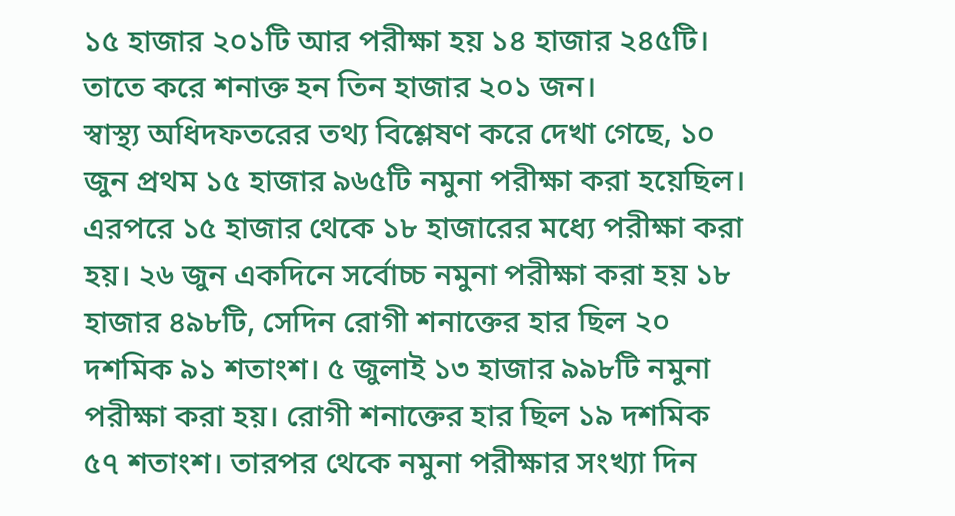১৫ হাজার ২০১টি আর পরীক্ষা হয় ১৪ হাজার ২৪৫টি। তাতে করে শনাক্ত হন তিন হাজার ২০১ জন।
স্বাস্থ্য অধিদফতরের তথ্য বিশ্লেষণ করে দেখা গেছে, ১০ জুন প্রথম ১৫ হাজার ৯৬৫টি নমুনা পরীক্ষা করা হয়েছিল। এরপরে ১৫ হাজার থেকে ১৮ হাজারের মধ্যে পরীক্ষা করা হয়। ২৬ জুন একদিনে সর্বোচ্চ নমুনা পরীক্ষা করা হয় ১৮ হাজার ৪৯৮টি, সেদিন রোগী শনাক্তের হার ছিল ২০ দশমিক ৯১ শতাংশ। ৫ জুলাই ১৩ হাজার ৯৯৮টি নমুনা পরীক্ষা করা হয়। রোগী শনাক্তের হার ছিল ১৯ দশমিক ৫৭ শতাংশ। তারপর থেকে নমুনা পরীক্ষার সংখ্যা দিন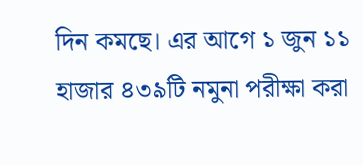দিন কমছে। এর আগে ১ জুন ১১ হাজার ৪৩৯টি নমুনা পরীক্ষা করা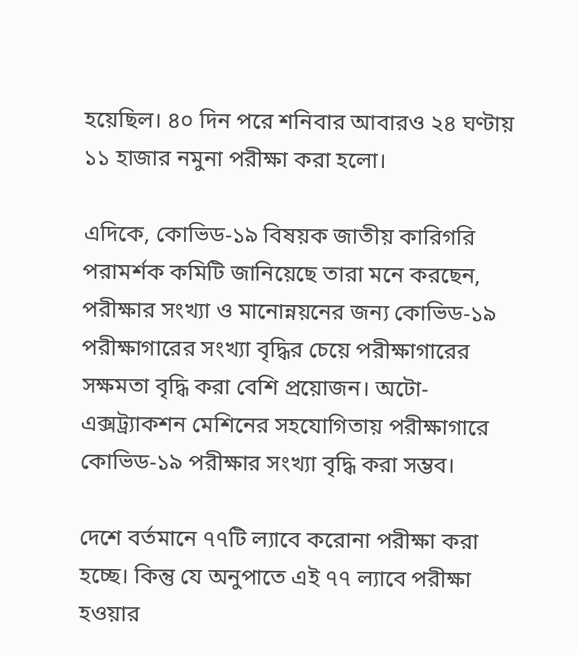হয়েছিল। ৪০ দিন পরে শনিবার আবারও ২৪ ঘণ্টায় ১১ হাজার নমুনা পরীক্ষা করা হলো।

এদিকে, কোভিড-১৯ বিষয়ক জাতীয় কারিগরি পরামর্শক কমিটি জানিয়েছে তারা মনে করছেন, পরীক্ষার সংখ্যা ও মানোন্নয়নের জন্য কোভিড-১৯ পরীক্ষাগারের সংখ্যা বৃদ্ধির চেয়ে পরীক্ষাগারের সক্ষমতা বৃদ্ধি করা বেশি প্রয়োজন। অটো-এক্সট্র্যাকশন মেশিনের সহযোগিতায় পরীক্ষাগারে কোভিড-১৯ পরীক্ষার সংখ্যা বৃদ্ধি করা সম্ভব।

দেশে বর্তমানে ৭৭টি ল্যাবে করোনা পরীক্ষা করা হচ্ছে। কিন্তু যে অনুপাতে এই ৭৭ ল্যাবে পরীক্ষা হওয়ার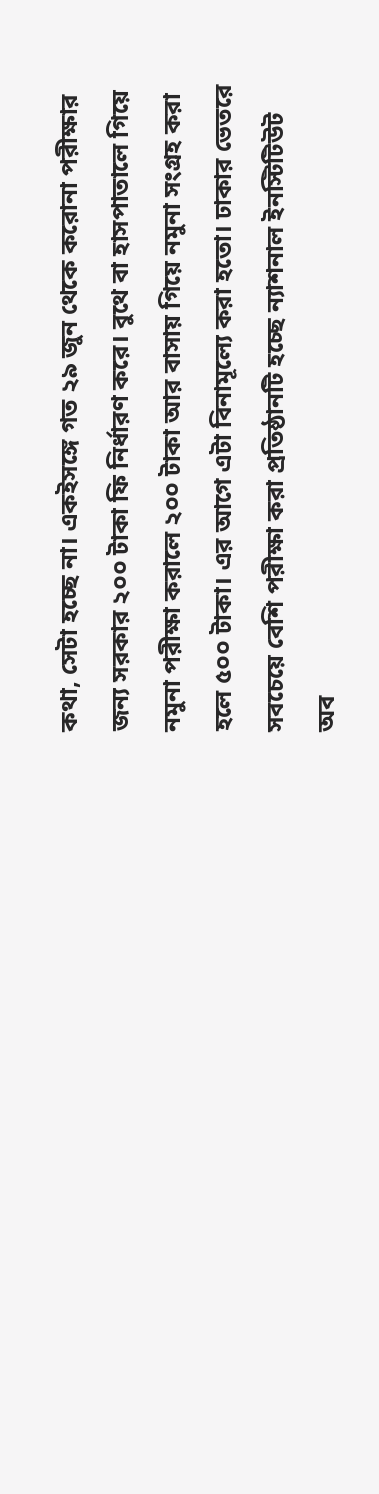কথা, সেটা হচ্ছে না। একইসঙ্গে গত ২৯ জুন থেকে করোনা পরীক্ষার জন্য সরকার ২০০ টাকা ফি নির্ধারণ করে। বুথে বা হাসপাতালে গিয়ে নমুনা পরীক্ষা করালে ২০০ টাকা আর বাসায় গিয়ে নমুনা সংগ্রহ করা হলে ৫০০ টাকা। এর আগে এটা বিনামূল্যে করা হতো। ঢাকার ভেতরে সবচেয়ে বেশি পরীক্ষা করা প্রতিষ্ঠানটি হচ্ছে ন্যাশনাল ইনস্টিটিউট অব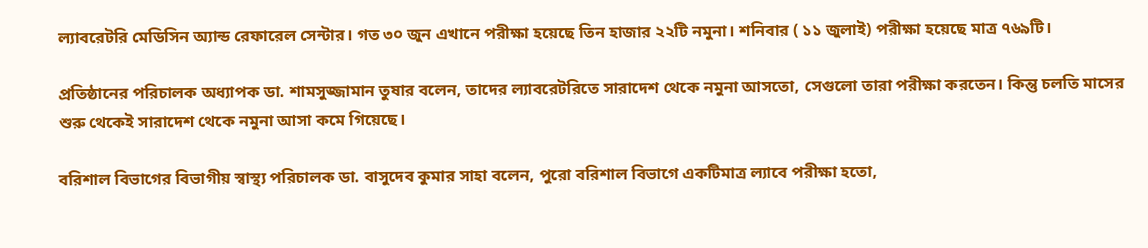ল্যাবরেটরি মেডিসিন অ্যান্ড রেফারেল সেন্টার। গত ৩০ জুন এখানে পরীক্ষা হয়েছে তিন হাজার ২২টি নমুনা। শনিবার ( ১১ জুলাই) পরীক্ষা হয়েছে মাত্র ৭৬৯টি।

প্রতিষ্ঠানের পরিচালক অধ্যাপক ডা. শামসুজ্জামান তুষার বলেন, তাদের ল্যাবরেটরিতে সারাদেশ থেকে নমুনা আসতো, সেগুলো তারা পরীক্ষা করতেন। কিন্তু চলতি মাসের শুরু থেকেই সারাদেশ থেকে নমুনা আসা কমে গিয়েছে।

বরিশাল বিভাগের বিভাগীয় স্বাস্থ্য পরিচালক ডা. বাসুদেব কুমার সাহা বলেন, পুরো বরিশাল বিভাগে একটিমাত্র ল্যাবে পরীক্ষা হতো,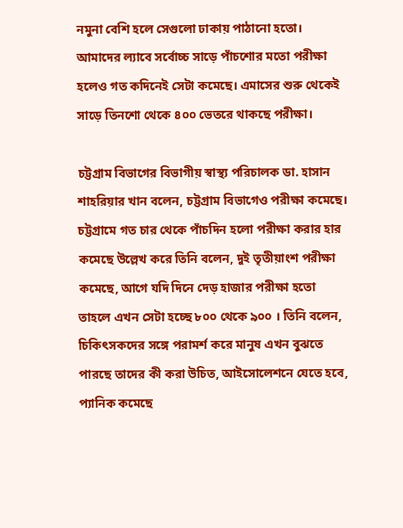নমুনা বেশি হলে সেগুলো ঢাকায় পাঠানো হতো। আমাদের ল্যাবে সর্বোচ্চ সাড়ে পাঁচশোর মতো পরীক্ষা হলেও গত কদিনেই সেটা কমেছে। এমাসের শুরু থেকেই সাড়ে তিনশো থেকে ৪০০ ভেতরে থাকছে পরীক্ষা।

চট্টগ্রাম বিভাগের বিভাগীয় স্বাস্থ্য পরিচালক ডা. হাসান শাহরিয়ার খান বলেন, চট্টগ্রাম বিভাগেও পরীক্ষা কমেছে। চট্টগ্রামে গত চার থেকে পাঁচদিন হলো পরীক্ষা করার হার কমেছে উল্লেখ করে তিনি বলেন, দুই তৃতীয়াংশ পরীক্ষা কমেছে, আগে যদি দিনে দেড় হাজার পরীক্ষা হতো তাহলে এখন সেটা হচ্ছে ৮০০ থেকে ৯০০ । তিনি বলেন, চিকিৎসকদের সঙ্গে পরামর্শ করে মানুষ এখন বুঝতে পারছে তাদের কী করা উচিত, আইসোলেশনে যেতে হবে, প্যানিক কমেছে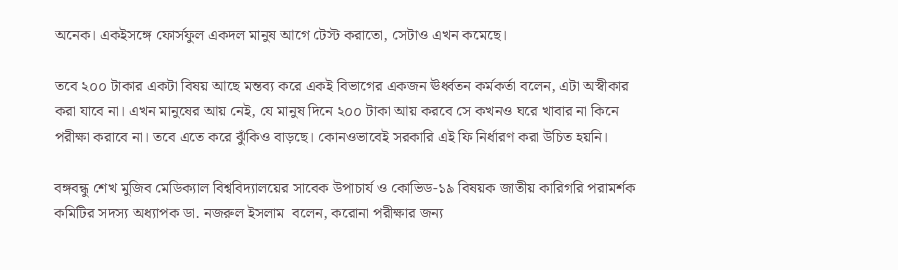অনেক। একইসঙ্গে ফোর্সফুল একদল মানুষ আগে টেস্ট করাতো, সেটাও এখন কমেছে।

তবে ২০০ টাকার একটা বিষয় আছে মন্তব্য করে একই বিভাগের একজন ঊর্ধ্বতন কর্মকর্তা বলেন, এটা অস্বীকার করা যাবে না। এখন মানুষের আয় নেই, যে মানুষ দিনে ২০০ টাকা আয় করবে সে কখনও ঘরে খাবার না কিনে পরীক্ষা করাবে না। তবে এতে করে ঝুঁকিও বাড়ছে। কোনওভাবেই সরকারি এই ফি নির্ধারণ করা উচিত হয়নি।

বঙ্গবন্ধু শেখ মুজিব মেডিক্যাল বিশ্ববিদ্যালয়ের সাবেক উপাচার্য ও কোভিড-১৯ বিষয়ক জাতীয় কারিগরি পরামর্শক কমিটির সদস্য অধ্যাপক ডা. নজরুল ইসলাম  বলেন, করোনা পরীক্ষার জন্য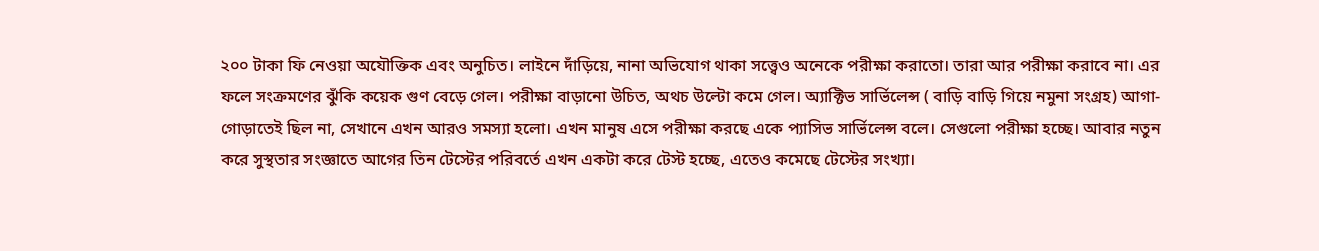২০০ টাকা ফি নেওয়া অযৌক্তিক এবং অনুচিত। লাইনে দাঁড়িয়ে, নানা অভিযোগ থাকা সত্ত্বেও অনেকে পরীক্ষা করাতো। তারা আর পরীক্ষা করাবে না। এর ফলে সংক্রমণের ঝুঁকি কয়েক গুণ বেড়ে গেল। পরীক্ষা বাড়ানো উচিত, অথচ উল্টো কমে গেল। অ্যাক্টিভ সার্ভিলেন্স ( বাড়ি বাড়ি গিয়ে নমুনা সংগ্রহ) আগা-গোড়াতেই ছিল না, সেখানে এখন আরও সমস্যা হলো। এখন মানুষ এসে পরীক্ষা করছে একে প্যাসিভ সার্ভিলেন্স বলে। সেগুলো পরীক্ষা হচ্ছে। আবার নতুন করে সুস্থতার সংজ্ঞাতে আগের তিন টেস্টের পরিবর্তে এখন একটা করে টেস্ট হচ্ছে, এতেও কমেছে টেস্টের সংখ্যা।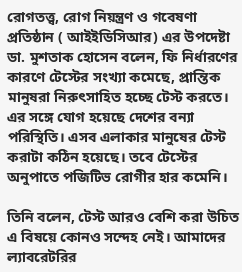রোগতত্ত্ব, রোগ নিয়ন্ত্রণ ও গবেষণা প্রতিষ্ঠান ( আইইডিসিআর) এর উপদেষ্টা ডা. মুশতাক হোসেন বলেন, ফি নির্ধারণের কারণে টেস্টের সংখ্যা কমেছে, প্রান্তিক মানুষরা নিরুৎসাহিত হচ্ছে টেস্ট করতে। এর সঙ্গে যোগ হয়েছে দেশের বন্যা পরিস্থিতি। এসব এলাকার মানুষের টেস্ট করাটা কঠিন হয়েছে। তবে টেস্টের অনুপাতে পজিটিভ রোগীর হার কমেনি।

তিনি বলেন, টেস্ট আরও বেশি করা উচিত এ বিষয়ে কোনও সন্দেহ নেই। আমাদের ল্যাবরেটরির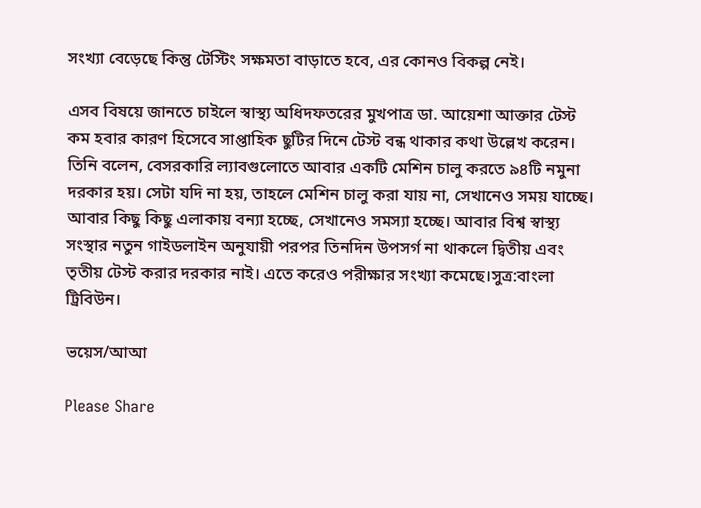সংখ্যা বেড়েছে কিন্তু টেস্টিং সক্ষমতা বাড়াতে হবে, এর কোনও বিকল্প নেই।

এসব বিষয়ে জানতে চাইলে স্বাস্থ্য অধিদফতরের মুখপাত্র ডা. আয়েশা আক্তার টেস্ট কম হবার কারণ হিসেবে সাপ্তাহিক ছুটির দিনে টেস্ট বন্ধ থাকার কথা উল্লেখ করেন। তিনি বলেন, বেসরকারি ল্যাবগুলোতে আবার একটি মেশিন চালু করতে ৯৪টি নমুনা দরকার হয়। সেটা যদি না হয়, তাহলে মেশিন চালু করা যায় না, সেখানেও সময় যাচ্ছে। আবার কিছু কিছু এলাকায় বন্যা হচ্ছে, সেখানেও সমস্যা হচ্ছে। আবার বিশ্ব স্বাস্থ্য সংস্থার নতুন গাইডলাইন অনুযায়ী পরপর তিনদিন উপসর্গ না থাকলে দ্বিতীয় এবং তৃতীয় টেস্ট করার দরকার নাই। এতে করেও পরীক্ষার সংখ্যা কমেছে।সুত্র:বাংলা ট্রিবিউন।

ভয়েস/আআ

Please Share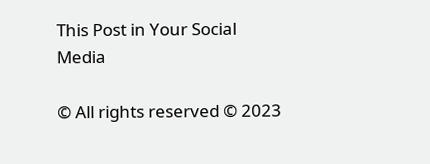This Post in Your Social Media

© All rights reserved © 2023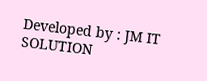Developed by : JM IT SOLUTION